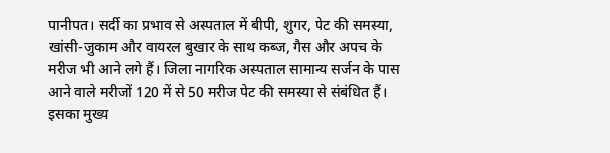पानीपत। सर्दी का प्रभाव से अस्पताल में बीपी, शुगर, पेट की समस्या, खांसी-जुकाम और वायरल बुखार के साथ कब्ज, गैस और अपच के मरीज भी आने लगे हैं। जिला नागरिक अस्पताल सामान्य सर्जन के पास आने वाले मरीजों 120 में से 50 मरीज पेट की समस्या से संबंधित हैं। इसका मुख्य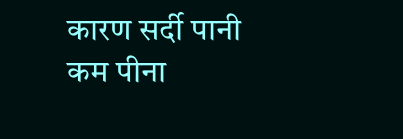कारण सर्दी पानी कम पीना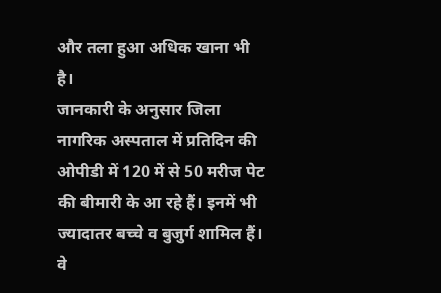और तला हुआ अधिक खाना भी है।
जानकारी के अनुसार जिला नागरिक अस्पताल में प्रतिदिन की ओपीडी में 120 में से 50 मरीज पेट की बीमारी के आ रहे हैं। इनमें भी ज्यादातर बच्चे व बुजुर्ग शामिल हैं। वे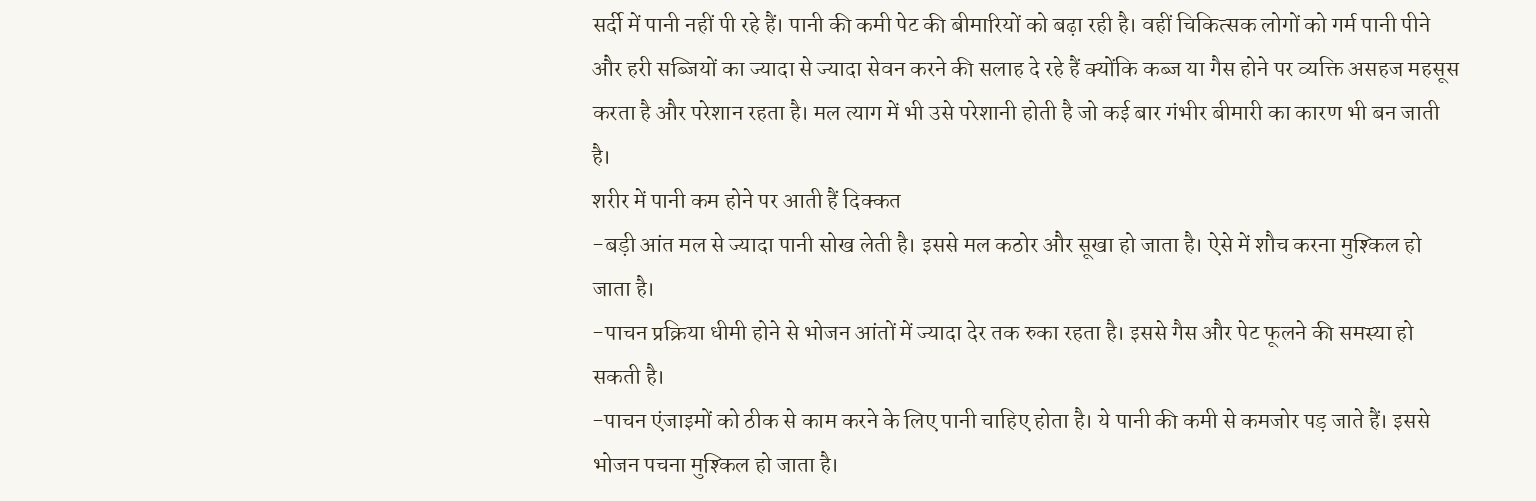सर्दी में पानी नहीं पी रहे हैं। पानी की कमी पेट की बीमारियों को बढ़ा रही है। वहीं चिकित्सक लोगों को गर्म पानी पीने और हरी सब्जियों का ज्यादा से ज्यादा सेवन करने की सलाह दे रहे हैं क्योंकि कब्ज या गैस होने पर व्यक्ति असहज महसूस करता है और परेशान रहता है। मल त्याग में भी उसे परेशानी होती है जो कई बार गंभीर बीमारी का कारण भी बन जाती है।
शरीर में पानी कम होने पर आती हैं दिक्कत
-बड़ी आंत मल से ज्यादा पानी सोख लेती है। इससे मल कठोर और सूखा हो जाता है। ऐसे में शौच करना मुश्किल हो जाता है।
-पाचन प्रक्रिया धीमी होने से भोजन आंतों में ज्यादा देर तक रुका रहता है। इससे गैस और पेट फूलने की समस्या हो सकती है।
-पाचन एंजाइमों को ठीक से काम करने के लिए पानी चाहिए होता है। ये पानी की कमी से कमजोर पड़ जाते हैं। इससे भोजन पचना मुश्किल हो जाता है।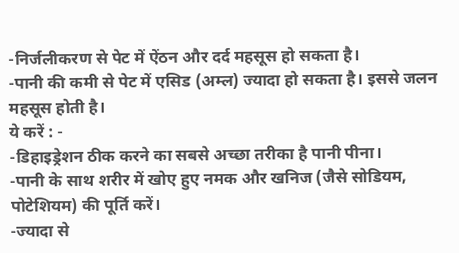-निर्जलीकरण से पेट में ऐंठन और दर्द महसूस हो सकता है।
-पानी की कमी से पेट में एसिड (अम्ल) ज्यादा हो सकता है। इससे जलन महसूस होती है।
ये करें : -
-डिहाइड्रेशन ठीक करने का सबसे अच्छा तरीका है पानी पीना।
-पानी के साथ शरीर में खोए हुए नमक और खनिज (जैसे सोडियम, पोटेशियम) की पूर्ति करें।
-ज्यादा से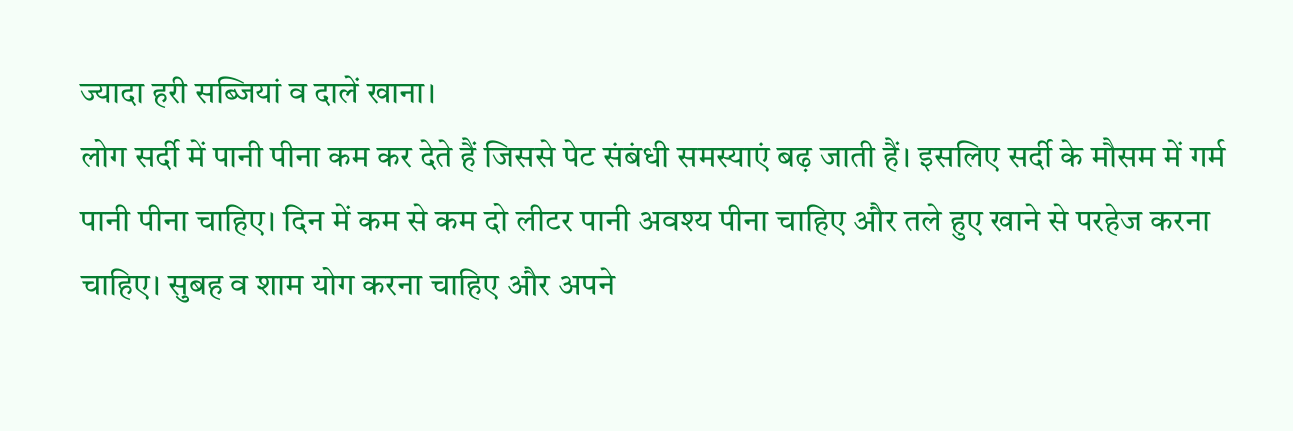ज्यादा हरी सब्जियां व दालें खाना।
लोग सर्दी में पानी पीना कम कर देते हैं जिससे पेट संबंधी समस्याएं बढ़ जाती हैं। इसलिए सर्दी के मौसम में गर्म पानी पीना चाहिए। दिन में कम से कम दो लीटर पानी अवश्य पीना चाहिए और तले हुए खाने से परहेज करना चाहिए। सुबह व शाम योग करना चाहिए और अपने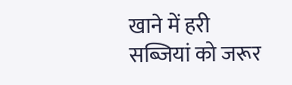खाने में हरी सब्जियां को जरूर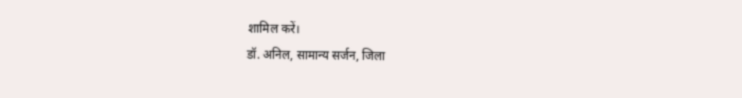शामिल करें।
डॉ. अनिल, सामान्य सर्जन, जिला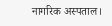नागरिक अस्पताल।